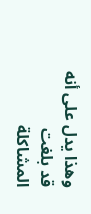وهذا يدل على أنه قد بلغت المشاكلة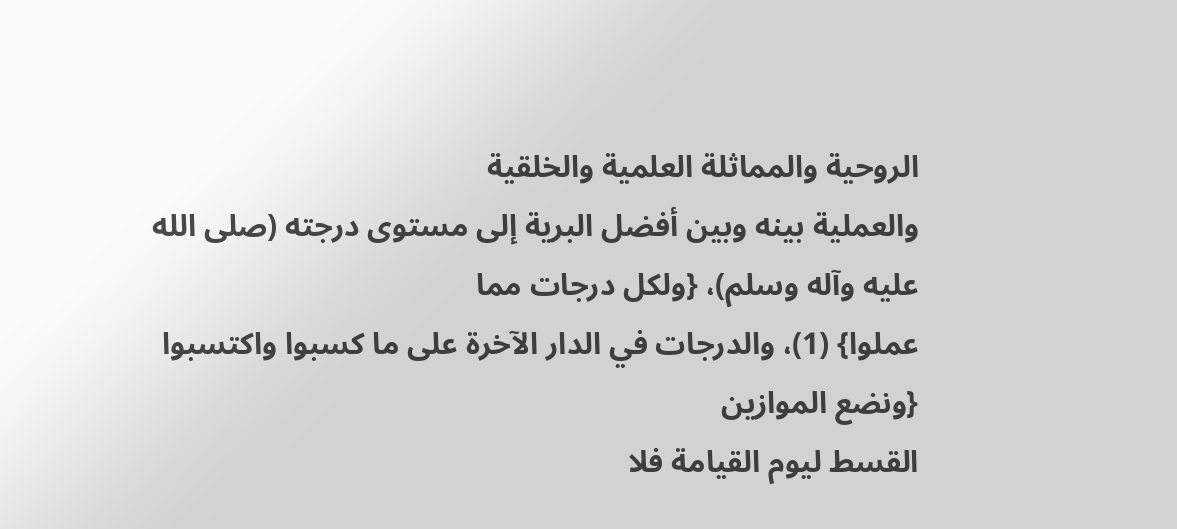الروحية والمماثلة العلمية والخلقية
والعملية بينه وبين أفضل البرية إلى مستوى درجته (صلى الله عليه وآله وسلم)، {ولكل درجات مما
عملوا} (1)، والدرجات في الدار الآخرة على ما كسبوا واكتسبوا {ونضع الموازين
القسط ليوم القيامة فلا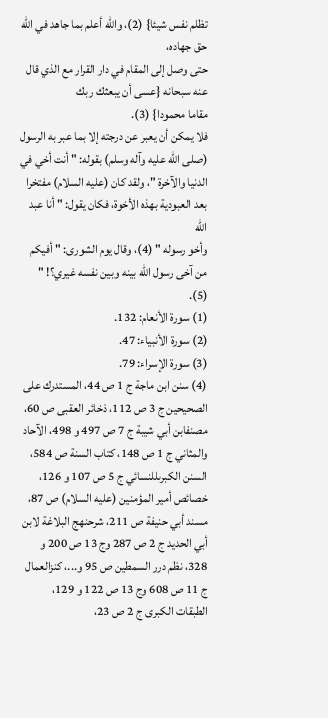تظلم نفس شيئا} (2)، والله أعلم بما جاهد في الله حق جهاده،
حتى وصل إلى المقام في دار القرار مع الذي قال عنه سبحانه {عسى أن يبعثك ربك
مقاما محمودا} (3).
فلا يمكن أن يعبر عن درجته إلا بما عبر به الرسول (صلى الله عليه وآله وسلم) بقوله: " أنت أخي في
الدنيا والآخرة "، ولقد كان (عليه السلام) مفتخرا بعد العبودية بهذه الأخوة، فكان يقول: " أنا عبد الله
وأخو رسوله " (4)، وقال يوم الشورى: " أفيكم من آخى رسول الله بينه وبين نفسه غيري؟! " (5).
(1) سورة الأنعام: 132.
(2) سورة الأنبياء: 47.
(3) سورة الإسراء: 79.
(4) سنن ابن ماجة ج 1 ص 44، المستدرك على الصحيحين ج 3 ص 112، ذخائر العقبى ص 60، مصنفابن أبي شيبة ج 7 ص 497 و 498، الآحاد والمثاني ج 1 ص 148، كتاب السنة ص 584، السنن الكبرىللنسائي ج 5 ص 107 و 126، خصائص أمير المؤمنين (عليه السلام) ص 87، مسند أبي حنيفة ص 211، شرحنهج البلاغة لابن أبي الحديد ج 2 ص 287 وج 13 ص 200 و 328، نظم درر السمطين ص 95 و...، كنزالعمال ج 11 ص 608 وج 13 ص 122 و 129، الطبقات الكبرى ج 2 ص 23،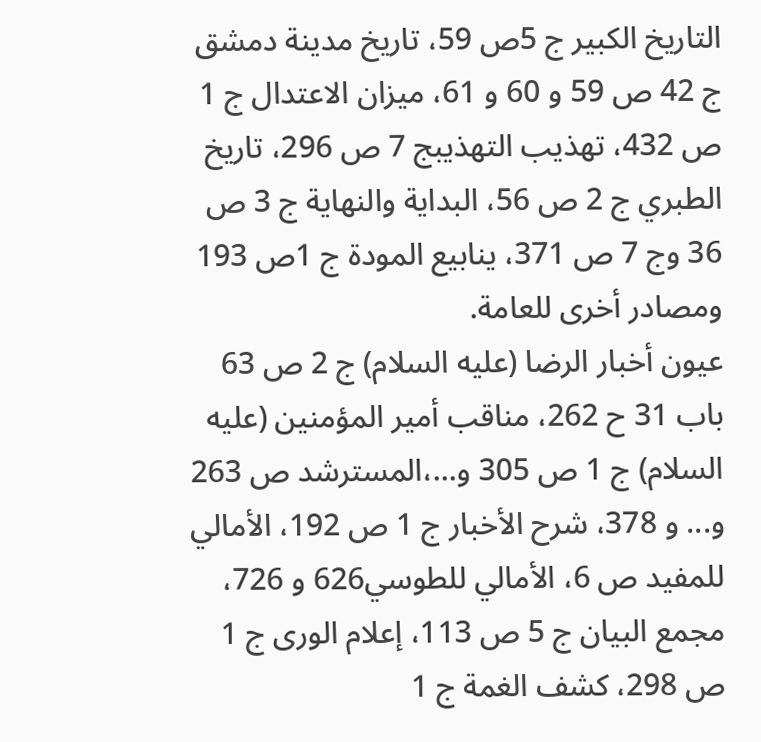التاريخ الكبير ج 5ص 59، تاريخ مدينة دمشق ج 42 ص 59 و 60 و 61، ميزان الاعتدال ج 1 ص 432، تهذيب التهذيبج 7 ص 296، تاريخ الطبري ج 2 ص 56، البداية والنهاية ج 3 ص 36 وج 7 ص 371، ينابيع المودة ج 1ص 193 ومصادر أخرى للعامة.
عيون أخبار الرضا (عليه السلام) ج 2 ص 63 باب 31 ح 262، مناقب أمير المؤمنين (عليه السلام) ج 1 ص 305 و...،المسترشد ص 263 و... و 378، شرح الأخبار ج 1 ص 192، الأمالي للمفيد ص 6، الأمالي للطوسي626 و 726، مجمع البيان ج 5 ص 113، إعلام الورى ج 1 ص 298، كشف الغمة ج 1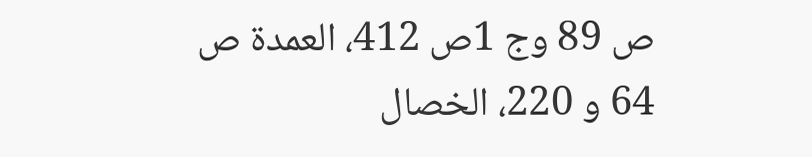ص 89 وج 1ص 412، العمدة ص 64 و 220، الخصال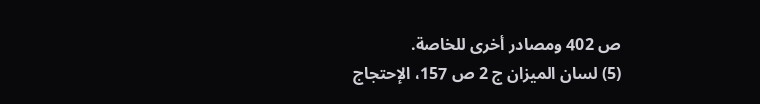ص 402 ومصادر أخرى للخاصة.
(5) لسان الميزان ج 2 ص 157، الإحتجاج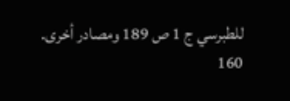للطبرسي ج 1 ص 189 ومصادر أخرى.
160